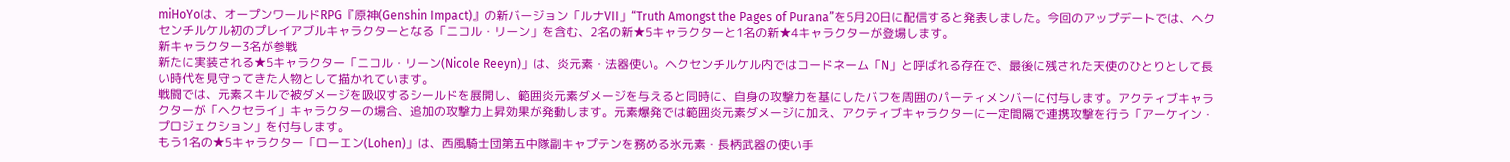miHoYoは、オープンワールドRPG『原神(Genshin Impact)』の新バージョン「ルナVII」“Truth Amongst the Pages of Purana”を5月20日に配信すると発表しました。今回のアップデートでは、ヘクセンチルケル初のプレイアブルキャラクターとなる「ニコル・リーン」を含む、2名の新★5キャラクターと1名の新★4キャラクターが登場します。
新キャラクター3名が参戦
新たに実装される★5キャラクター「ニコル・リーン(Nicole Reeyn)」は、炎元素・法器使い。ヘクセンチルケル内ではコードネーム「N」と呼ばれる存在で、最後に残された天使のひとりとして長い時代を見守ってきた人物として描かれています。
戦闘では、元素スキルで被ダメージを吸収するシールドを展開し、範囲炎元素ダメージを与えると同時に、自身の攻撃力を基にしたバフを周囲のパーティメンバーに付与します。アクティブキャラクターが「ヘクセライ」キャラクターの場合、追加の攻撃力上昇効果が発動します。元素爆発では範囲炎元素ダメージに加え、アクティブキャラクターに一定間隔で連携攻撃を行う「アーケイン・プロジェクション」を付与します。
もう1名の★5キャラクター「ローエン(Lohen)」は、西風騎士団第五中隊副キャプテンを務める氷元素・長柄武器の使い手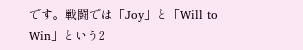です。戦闘では「Joy」と「Will to Win」という2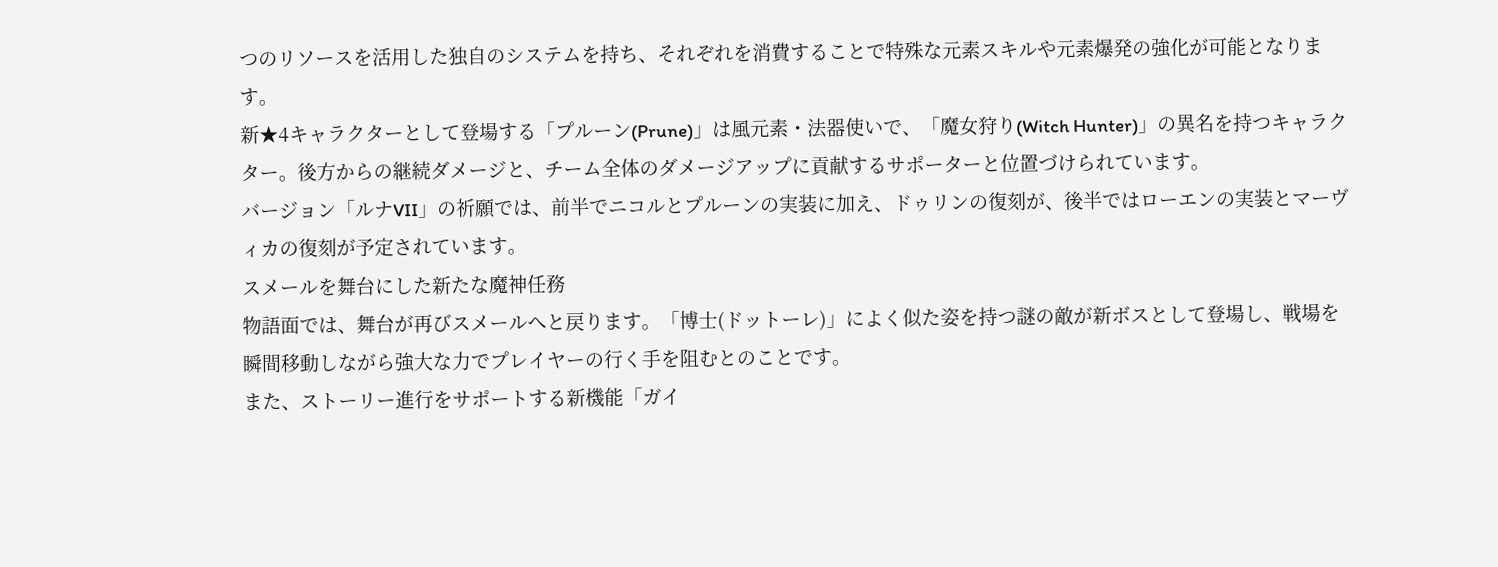つのリソースを活用した独自のシステムを持ち、それぞれを消費することで特殊な元素スキルや元素爆発の強化が可能となります。
新★4キャラクターとして登場する「プルーン(Prune)」は風元素・法器使いで、「魔女狩り(Witch Hunter)」の異名を持つキャラクター。後方からの継続ダメージと、チーム全体のダメージアップに貢献するサポーターと位置づけられています。
バージョン「ルナVII」の祈願では、前半でニコルとプルーンの実装に加え、ドゥリンの復刻が、後半ではローエンの実装とマーヴィカの復刻が予定されています。
スメールを舞台にした新たな魔神任務
物語面では、舞台が再びスメールへと戻ります。「博士(ドットーレ)」によく似た姿を持つ謎の敵が新ボスとして登場し、戦場を瞬間移動しながら強大な力でプレイヤーの行く手を阻むとのことです。
また、ストーリー進行をサポートする新機能「ガイ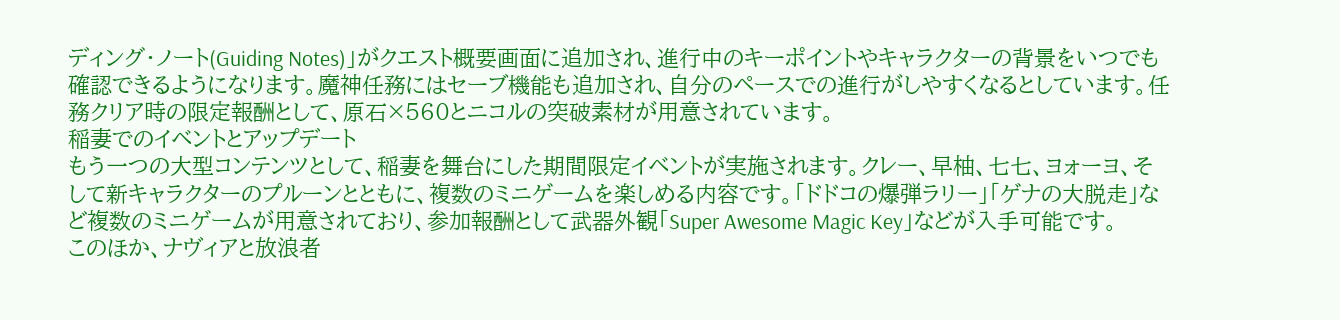ディング・ノート(Guiding Notes)」がクエスト概要画面に追加され、進行中のキーポイントやキャラクターの背景をいつでも確認できるようになります。魔神任務にはセーブ機能も追加され、自分のペースでの進行がしやすくなるとしています。任務クリア時の限定報酬として、原石×560とニコルの突破素材が用意されています。
稲妻でのイベントとアップデート
もう一つの大型コンテンツとして、稲妻を舞台にした期間限定イベントが実施されます。クレー、早柚、七七、ヨォーヨ、そして新キャラクターのプルーンとともに、複数のミニゲームを楽しめる内容です。「ドドコの爆弾ラリー」「ゲナの大脱走」など複数のミニゲームが用意されており、参加報酬として武器外観「Super Awesome Magic Key」などが入手可能です。
このほか、ナヴィアと放浪者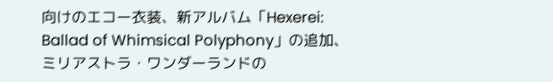向けのエコー衣装、新アルバム「Hexerei: Ballad of Whimsical Polyphony」の追加、ミリアストラ・ワンダーランドの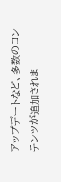アップデートなど、多数のコンテンツが追加されま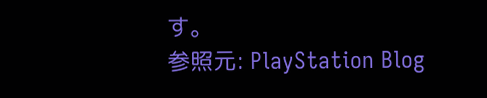す。
参照元: PlayStation Blog